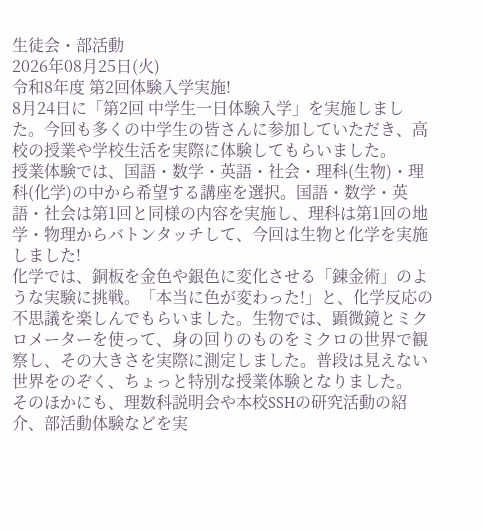生徒会・部活動
2026年08月25日(火)
令和8年度 第2回体験入学実施!
8月24日に「第2回 中学生一日体験入学」を実施しました。今回も多くの中学生の皆さんに参加していただき、高校の授業や学校生活を実際に体験してもらいました。
授業体験では、国語・数学・英語・社会・理科(生物)・理科(化学)の中から希望する講座を選択。国語・数学・英語・社会は第1回と同様の内容を実施し、理科は第1回の地学・物理からバトンタッチして、今回は生物と化学を実施しました!
化学では、銅板を金色や銀色に変化させる「錬金術」のような実験に挑戦。「本当に色が変わった!」と、化学反応の不思議を楽しんでもらいました。生物では、顕微鏡とミクロメーターを使って、身の回りのものをミクロの世界で観察し、その大きさを実際に測定しました。普段は見えない世界をのぞく、ちょっと特別な授業体験となりました。
そのほかにも、理数科説明会や本校SSHの研究活動の紹介、部活動体験などを実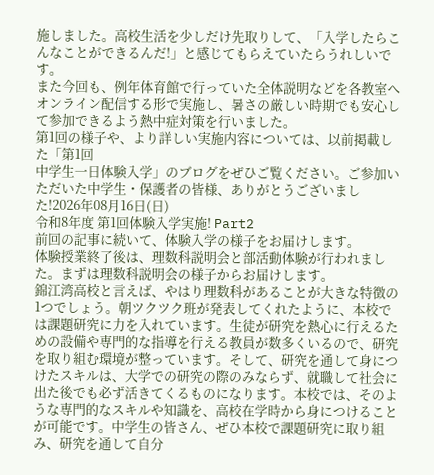施しました。高校生活を少しだけ先取りして、「入学したらこんなことができるんだ!」と感じてもらえていたらうれしいです。
また今回も、例年体育館で行っていた全体説明などを各教室へオンライン配信する形で実施し、暑さの厳しい時期でも安心して参加できるよう熱中症対策を行いました。
第1回の様子や、より詳しい実施内容については、以前掲載した「第1回
中学生一日体験入学」のブログをぜひご覧ください。ご参加いただいた中学生・保護者の皆様、ありがとうございました!2026年08月16日(日)
令和8年度 第1回体験入学実施! Part2
前回の記事に続いて、体験入学の様子をお届けします。
体験授業終了後は、理数科説明会と部活動体験が行われました。まずは理数科説明会の様子からお届けします。
錦江湾高校と言えば、やはり理数科があることが大きな特徴の1つでしょう。朝ツクツク班が発表してくれたように、本校では課題研究に力を入れています。生徒が研究を熱心に行えるための設備や専門的な指導を行える教員が数多くいるので、研究を取り組む環境が整っています。そして、研究を通して身につけたスキルは、大学での研究の際のみならず、就職して社会に出た後でも必ず活きてくるものになります。本校では、そのような専門的なスキルや知識を、高校在学時から身につけることが可能です。中学生の皆さん、ぜひ本校で課題研究に取り組み、研究を通して自分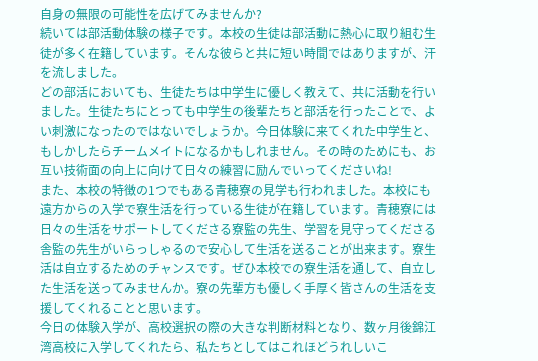自身の無限の可能性を広げてみませんか?
続いては部活動体験の様子です。本校の生徒は部活動に熱心に取り組む生徒が多く在籍しています。そんな彼らと共に短い時間ではありますが、汗を流しました。
どの部活においても、生徒たちは中学生に優しく教えて、共に活動を行いました。生徒たちにとっても中学生の後輩たちと部活を行ったことで、よい刺激になったのではないでしょうか。今日体験に来てくれた中学生と、もしかしたらチームメイトになるかもしれません。その時のためにも、お互い技術面の向上に向けて日々の練習に励んでいってくださいね!
また、本校の特徴の1つでもある青穂寮の見学も行われました。本校にも遠方からの入学で寮生活を行っている生徒が在籍しています。青穂寮には日々の生活をサポートしてくださる寮監の先生、学習を見守ってくださる舎監の先生がいらっしゃるので安心して生活を送ることが出来ます。寮生活は自立するためのチャンスです。ぜひ本校での寮生活を通して、自立した生活を送ってみませんか。寮の先輩方も優しく手厚く皆さんの生活を支援してくれることと思います。
今日の体験入学が、高校選択の際の大きな判断材料となり、数ヶ月後錦江湾高校に入学してくれたら、私たちとしてはこれほどうれしいこ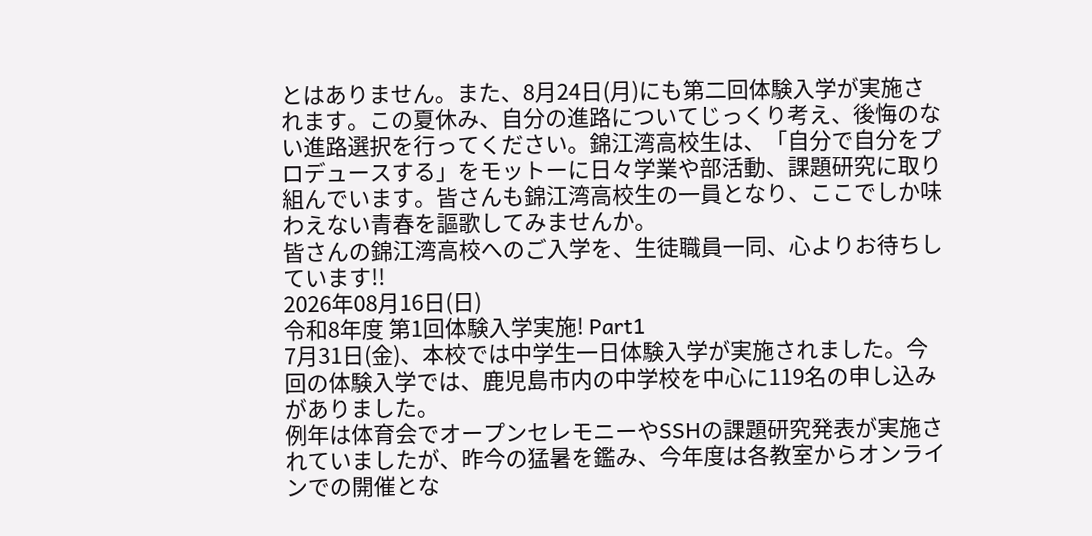とはありません。また、8月24日(月)にも第二回体験入学が実施されます。この夏休み、自分の進路についてじっくり考え、後悔のない進路選択を行ってください。錦江湾高校生は、「自分で自分をプロデュースする」をモットーに日々学業や部活動、課題研究に取り組んでいます。皆さんも錦江湾高校生の一員となり、ここでしか味わえない青春を謳歌してみませんか。
皆さんの錦江湾高校へのご入学を、生徒職員一同、心よりお待ちしています!!
2026年08月16日(日)
令和8年度 第1回体験入学実施! Part1
7月31日(金)、本校では中学生一日体験入学が実施されました。今回の体験入学では、鹿児島市内の中学校を中心に119名の申し込みがありました。
例年は体育会でオープンセレモニーやSSHの課題研究発表が実施されていましたが、昨今の猛暑を鑑み、今年度は各教室からオンラインでの開催とな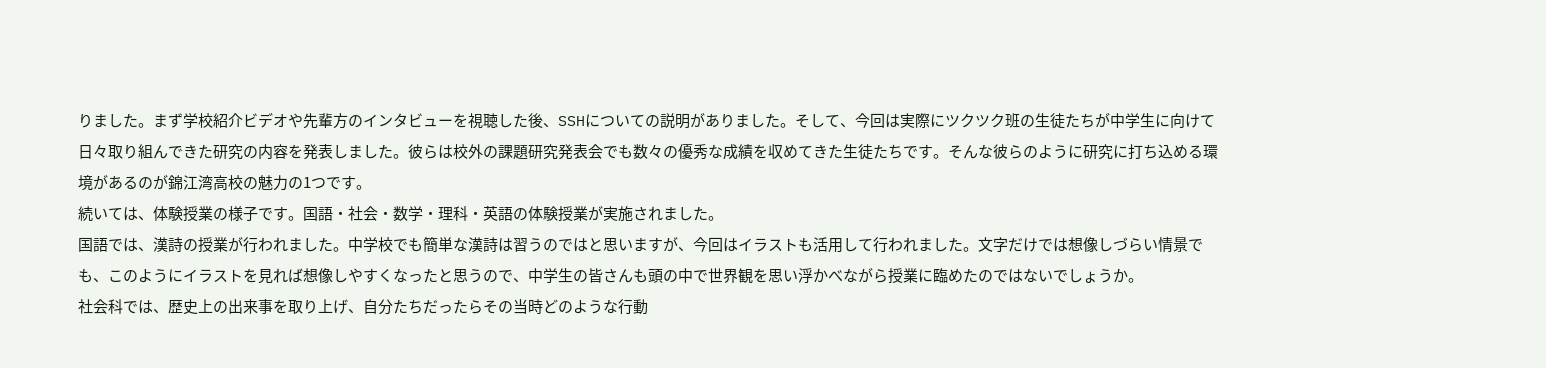りました。まず学校紹介ビデオや先輩方のインタビューを視聴した後、SSHについての説明がありました。そして、今回は実際にツクツク班の生徒たちが中学生に向けて日々取り組んできた研究の内容を発表しました。彼らは校外の課題研究発表会でも数々の優秀な成績を収めてきた生徒たちです。そんな彼らのように研究に打ち込める環境があるのが錦江湾高校の魅力の1つです。
続いては、体験授業の様子です。国語・社会・数学・理科・英語の体験授業が実施されました。
国語では、漢詩の授業が行われました。中学校でも簡単な漢詩は習うのではと思いますが、今回はイラストも活用して行われました。文字だけでは想像しづらい情景でも、このようにイラストを見れば想像しやすくなったと思うので、中学生の皆さんも頭の中で世界観を思い浮かべながら授業に臨めたのではないでしょうか。
社会科では、歴史上の出来事を取り上げ、自分たちだったらその当時どのような行動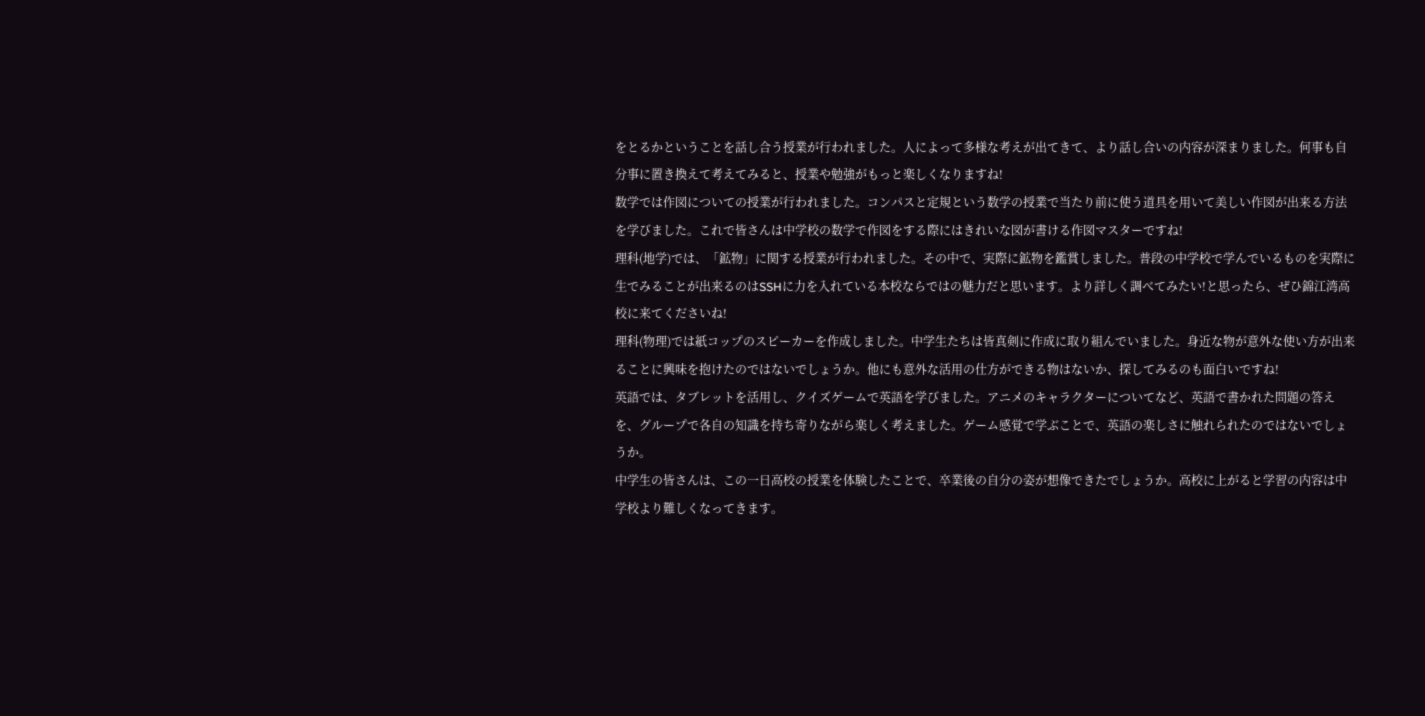をとるかということを話し合う授業が行われました。人によって多様な考えが出てきて、より話し合いの内容が深まりました。何事も自分事に置き換えて考えてみると、授業や勉強がもっと楽しくなりますね!
数学では作図についての授業が行われました。コンパスと定規という数学の授業で当たり前に使う道具を用いて美しい作図が出来る方法を学びました。これで皆さんは中学校の数学で作図をする際にはきれいな図が書ける作図マスターですね!
理科(地学)では、「鉱物」に関する授業が行われました。その中で、実際に鉱物を鑑賞しました。普段の中学校で学んでいるものを実際に生でみることが出来るのはSSHに力を入れている本校ならではの魅力だと思います。より詳しく調べてみたい!と思ったら、ぜひ錦江湾高校に来てくださいね!
理科(物理)では紙コップのスピーカーを作成しました。中学生たちは皆真剣に作成に取り組んでいました。身近な物が意外な使い方が出来ることに興味を抱けたのではないでしょうか。他にも意外な活用の仕方ができる物はないか、探してみるのも面白いですね!
英語では、タブレットを活用し、クイズゲームで英語を学びました。アニメのキャラクターについてなど、英語で書かれた問題の答えを、グループで各自の知識を持ち寄りながら楽しく考えました。ゲーム感覚で学ぶことで、英語の楽しさに触れられたのではないでしょうか。
中学生の皆さんは、この一日高校の授業を体験したことで、卒業後の自分の姿が想像できたでしょうか。高校に上がると学習の内容は中学校より難しくなってきます。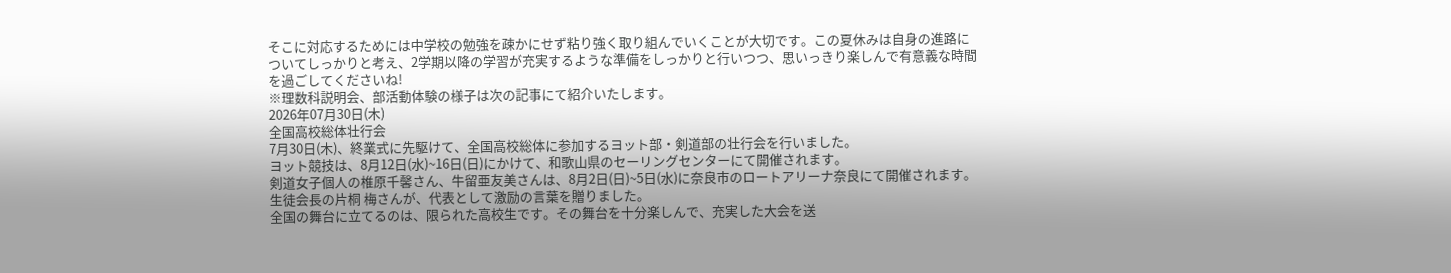そこに対応するためには中学校の勉強を疎かにせず粘り強く取り組んでいくことが大切です。この夏休みは自身の進路についてしっかりと考え、2学期以降の学習が充実するような準備をしっかりと行いつつ、思いっきり楽しんで有意義な時間を過ごしてくださいね!
※理数科説明会、部活動体験の様子は次の記事にて紹介いたします。
2026年07月30日(木)
全国高校総体壮行会
7月30日(木)、終業式に先駆けて、全国高校総体に参加するヨット部・剣道部の壮行会を行いました。
ヨット競技は、8月12日(水)~16日(日)にかけて、和歌山県のセーリングセンターにて開催されます。
剣道女子個人の椎原千馨さん、牛留亜友美さんは、8月2日(日)~5日(水)に奈良市のロートアリーナ奈良にて開催されます。
生徒会長の片桐 梅さんが、代表として激励の言葉を贈りました。
全国の舞台に立てるのは、限られた高校生です。その舞台を十分楽しんで、充実した大会を送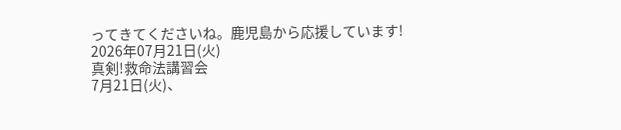ってきてくださいね。鹿児島から応援しています!
2026年07月21日(火)
真剣!救命法講習会
7月21日(火)、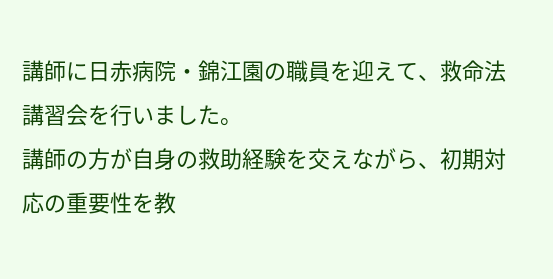講師に日赤病院・錦江園の職員を迎えて、救命法講習会を行いました。
講師の方が自身の救助経験を交えながら、初期対応の重要性を教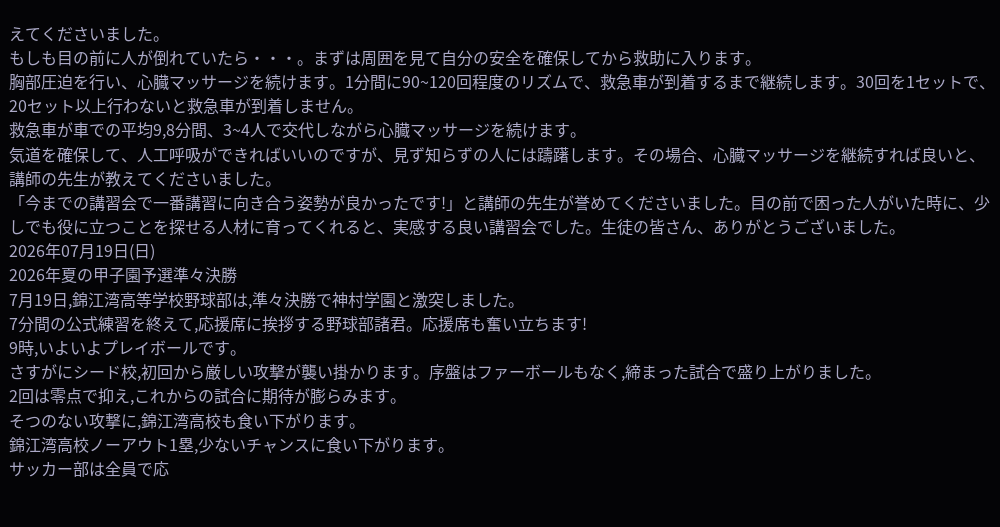えてくださいました。
もしも目の前に人が倒れていたら・・・。まずは周囲を見て自分の安全を確保してから救助に入ります。
胸部圧迫を行い、心臓マッサージを続けます。1分間に90~120回程度のリズムで、救急車が到着するまで継続します。30回を1セットで、20セット以上行わないと救急車が到着しません。
救急車が車での平均9,8分間、3~4人で交代しながら心臓マッサージを続けます。
気道を確保して、人工呼吸ができればいいのですが、見ず知らずの人には躊躇します。その場合、心臓マッサージを継続すれば良いと、講師の先生が教えてくださいました。
「今までの講習会で一番講習に向き合う姿勢が良かったです!」と講師の先生が誉めてくださいました。目の前で困った人がいた時に、少しでも役に立つことを探せる人材に育ってくれると、実感する良い講習会でした。生徒の皆さん、ありがとうございました。
2026年07月19日(日)
2026年夏の甲子園予選準々決勝
7月19日,錦江湾高等学校野球部は,準々決勝で神村学園と激突しました。
7分間の公式練習を終えて,応援席に挨拶する野球部諸君。応援席も奮い立ちます!
9時,いよいよプレイボールです。
さすがにシード校,初回から厳しい攻撃が襲い掛かります。序盤はファーボールもなく,締まった試合で盛り上がりました。
2回は零点で抑え,これからの試合に期待が膨らみます。
そつのない攻撃に,錦江湾高校も食い下がります。
錦江湾高校ノーアウト1塁,少ないチャンスに食い下がります。
サッカー部は全員で応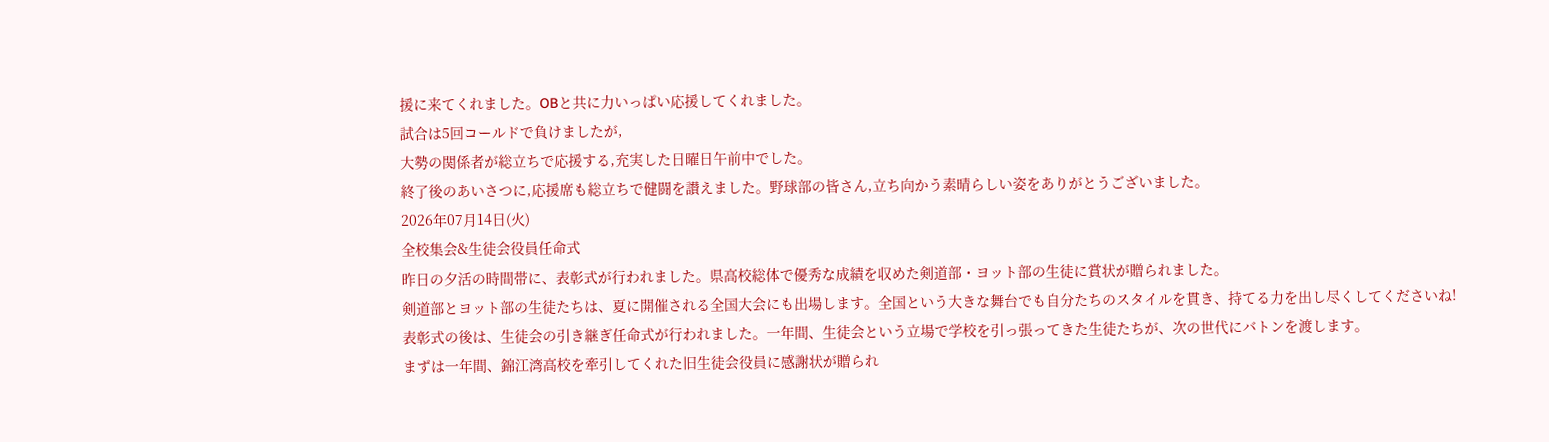援に来てくれました。OBと共に力いっぱい応援してくれました。
試合は5回コールドで負けましたが,
大勢の関係者が総立ちで応援する,充実した日曜日午前中でした。
終了後のあいさつに,応援席も総立ちで健闘を讃えました。野球部の皆さん,立ち向かう素晴らしい姿をありがとうございました。
2026年07月14日(火)
全校集会&生徒会役員任命式
昨日の夕活の時間帯に、表彰式が行われました。県高校総体で優秀な成績を収めた剣道部・ヨット部の生徒に賞状が贈られました。
剣道部とヨット部の生徒たちは、夏に開催される全国大会にも出場します。全国という大きな舞台でも自分たちのスタイルを貫き、持てる力を出し尽くしてくださいね!
表彰式の後は、生徒会の引き継ぎ任命式が行われました。一年間、生徒会という立場で学校を引っ張ってきた生徒たちが、次の世代にバトンを渡します。
まずは一年間、錦江湾高校を牽引してくれた旧生徒会役員に感謝状が贈られ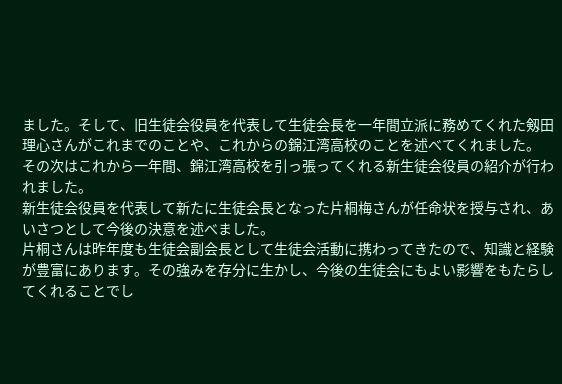ました。そして、旧生徒会役員を代表して生徒会長を一年間立派に務めてくれた剱田理心さんがこれまでのことや、これからの錦江湾高校のことを述べてくれました。
その次はこれから一年間、錦江湾高校を引っ張ってくれる新生徒会役員の紹介が行われました。
新生徒会役員を代表して新たに生徒会長となった片桐梅さんが任命状を授与され、あいさつとして今後の決意を述べました。
片桐さんは昨年度も生徒会副会長として生徒会活動に携わってきたので、知識と経験が豊富にあります。その強みを存分に生かし、今後の生徒会にもよい影響をもたらしてくれることでし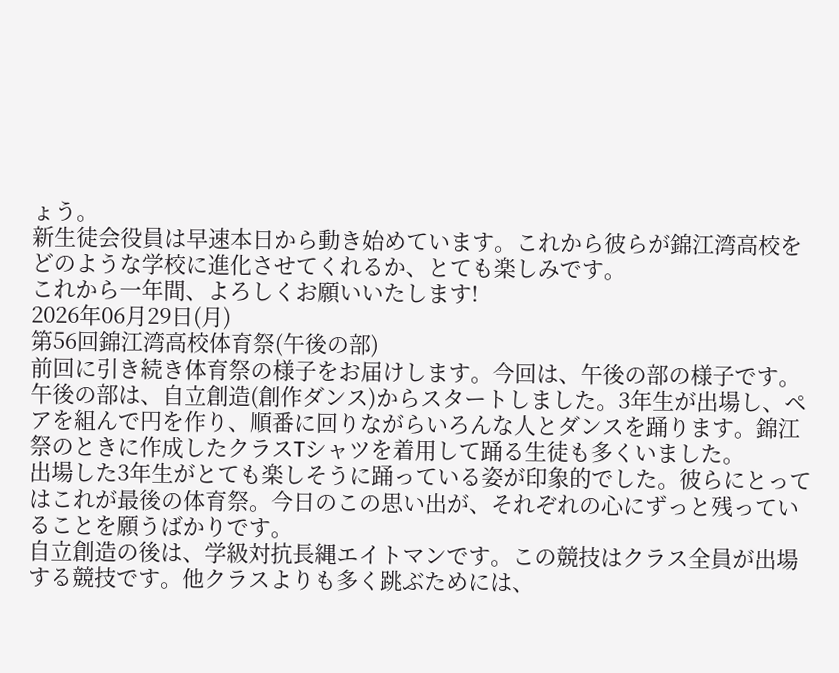ょう。
新生徒会役員は早速本日から動き始めています。これから彼らが錦江湾高校をどのような学校に進化させてくれるか、とても楽しみです。
これから一年間、よろしくお願いいたします!
2026年06月29日(月)
第56回錦江湾高校体育祭(午後の部)
前回に引き続き体育祭の様子をお届けします。今回は、午後の部の様子です。
午後の部は、自立創造(創作ダンス)からスタートしました。3年生が出場し、ペアを組んで円を作り、順番に回りながらいろんな人とダンスを踊ります。錦江祭のときに作成したクラスTシャツを着用して踊る生徒も多くいました。
出場した3年生がとても楽しそうに踊っている姿が印象的でした。彼らにとってはこれが最後の体育祭。今日のこの思い出が、それぞれの心にずっと残っていることを願うばかりです。
自立創造の後は、学級対抗長縄エイトマンです。この競技はクラス全員が出場する競技です。他クラスよりも多く跳ぶためには、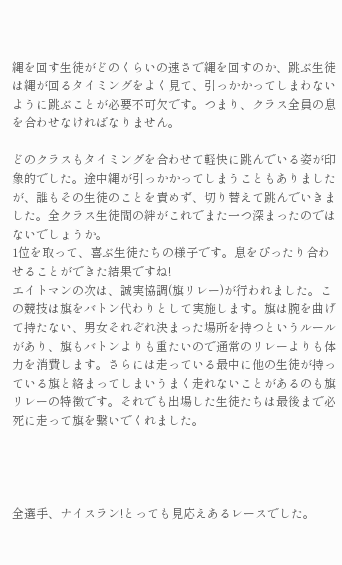縄を回す生徒がどのくらいの速さで縄を回すのか、跳ぶ生徒は縄が回るタイミングをよく見て、引っかかってしまわないように跳ぶことが必要不可欠です。つまり、クラス全員の息を合わせなければなりません。

どのクラスもタイミングを合わせて軽快に跳んでいる姿が印象的でした。途中縄が引っかかってしまうこともありましたが、誰もその生徒のことを責めず、切り替えて跳んでいきました。全クラス生徒間の絆がこれでまた一つ深まったのではないでしょうか。
1位を取って、喜ぶ生徒たちの様子です。息をぴったり合わせることができた結果ですね!
エイトマンの次は、誠実協調(旗リレー)が行われました。この競技は旗をバトン代わりとして実施します。旗は腕を曲げて持たない、男女それぞれ決まった場所を持つというルールがあり、旗もバトンよりも重たいので通常のリレーよりも体力を消費します。さらには走っている最中に他の生徒が持っている旗と絡まってしまいうまく走れないことがあるのも旗リレーの特徴です。それでも出場した生徒たちは最後まで必死に走って旗を繋いでくれました。




全選手、ナイスラン!とっても見応えあるレースでした。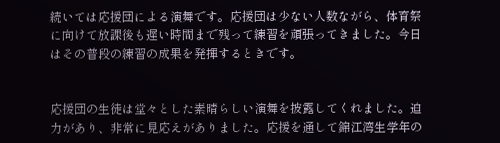続いては応援団による演舞です。応援団は少ない人数ながら、体育祭に向けて放課後も遅い時間まで残って練習を頑張ってきました。今日はその普段の練習の成果を発揮するときです。


応援団の生徒は堂々とした素晴らしい演舞を披露してくれました。迫力があり、非常に見応えがありました。応援を通して錦江湾生学年の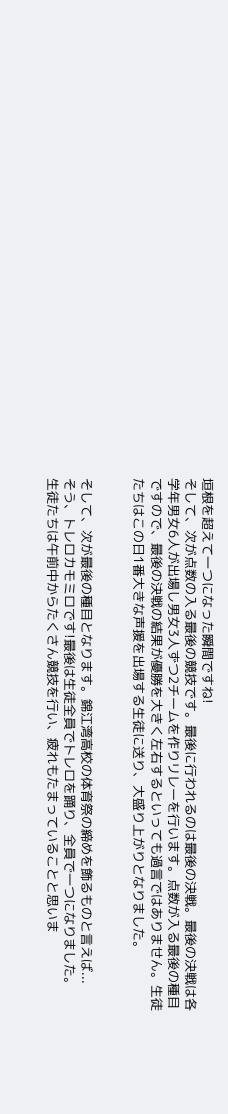垣根を超えて一つになった瞬間ですね!
そして、次が点数の入る最後の競技です。最後に行われるのは最後の決戦。最後の決戦は各学年男女6人が出場し男女3人ずつ2チームを作りリレーを行います。点数が入る最後の種目ですので、最後の決戦の結果が優勝を大きく左右するといっても過言ではありません。生徒たちはこの日1番大きな声援を出場する生徒に送り、大盛り上がりとなりました。


そして、次が最後の種目となります。錦江湾高校の体育祭の締めを飾るものと言えば...
そう、トレロカモミロです!最後は生徒全員でトレロを踊り、全員で一つになりました。
生徒たちは午前中からたくさん競技を行い、疲れもたまっていることと思いま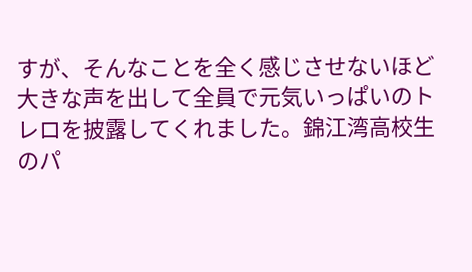すが、そんなことを全く感じさせないほど大きな声を出して全員で元気いっぱいのトレロを披露してくれました。錦江湾高校生のパ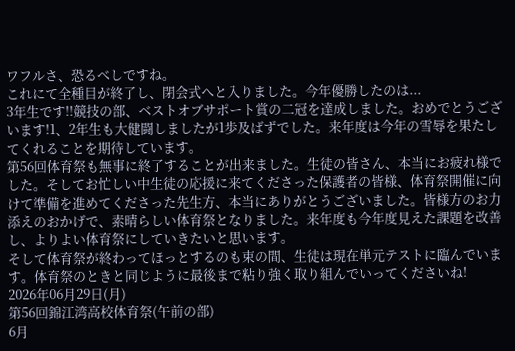ワフルさ、恐るべしですね。
これにて全種目が終了し、閉会式へと入りました。今年優勝したのは...
3年生です!!競技の部、ベストオブサポート賞の二冠を達成しました。おめでとうございます!1、2年生も大健闘しましたが1歩及ばずでした。来年度は今年の雪辱を果たしてくれることを期待しています。
第56回体育祭も無事に終了することが出来ました。生徒の皆さん、本当にお疲れ様でした。そしてお忙しい中生徒の応援に来てくださった保護者の皆様、体育祭開催に向けて準備を進めてくださった先生方、本当にありがとうございました。皆様方のお力添えのおかげで、素晴らしい体育祭となりました。来年度も今年度見えた課題を改善し、よりよい体育祭にしていきたいと思います。
そして体育祭が終わってほっとするのも束の間、生徒は現在単元テストに臨んでいます。体育祭のときと同じように最後まで粘り強く取り組んでいってくださいね!
2026年06月29日(月)
第56回錦江湾高校体育祭(午前の部)
6月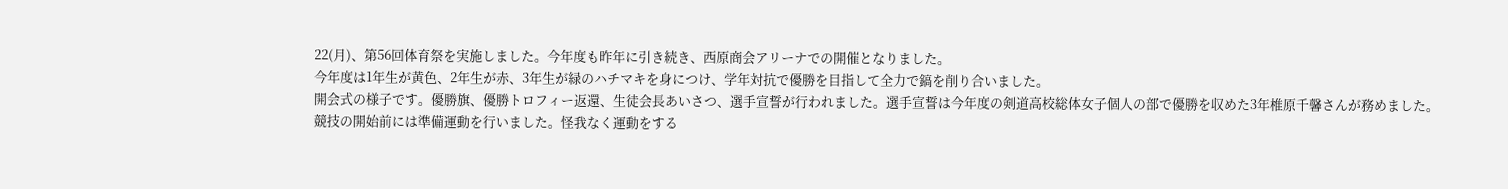22(月)、第56回体育祭を実施しました。今年度も昨年に引き続き、西原商会アリーナでの開催となりました。
今年度は1年生が黄色、2年生が赤、3年生が緑のハチマキを身につけ、学年対抗で優勝を目指して全力で鎬を削り合いました。
開会式の様子です。優勝旗、優勝トロフィー返還、生徒会長あいさつ、選手宣誓が行われました。選手宣誓は今年度の剣道高校総体女子個人の部で優勝を収めた3年椎原千馨さんが務めました。
競技の開始前には準備運動を行いました。怪我なく運動をする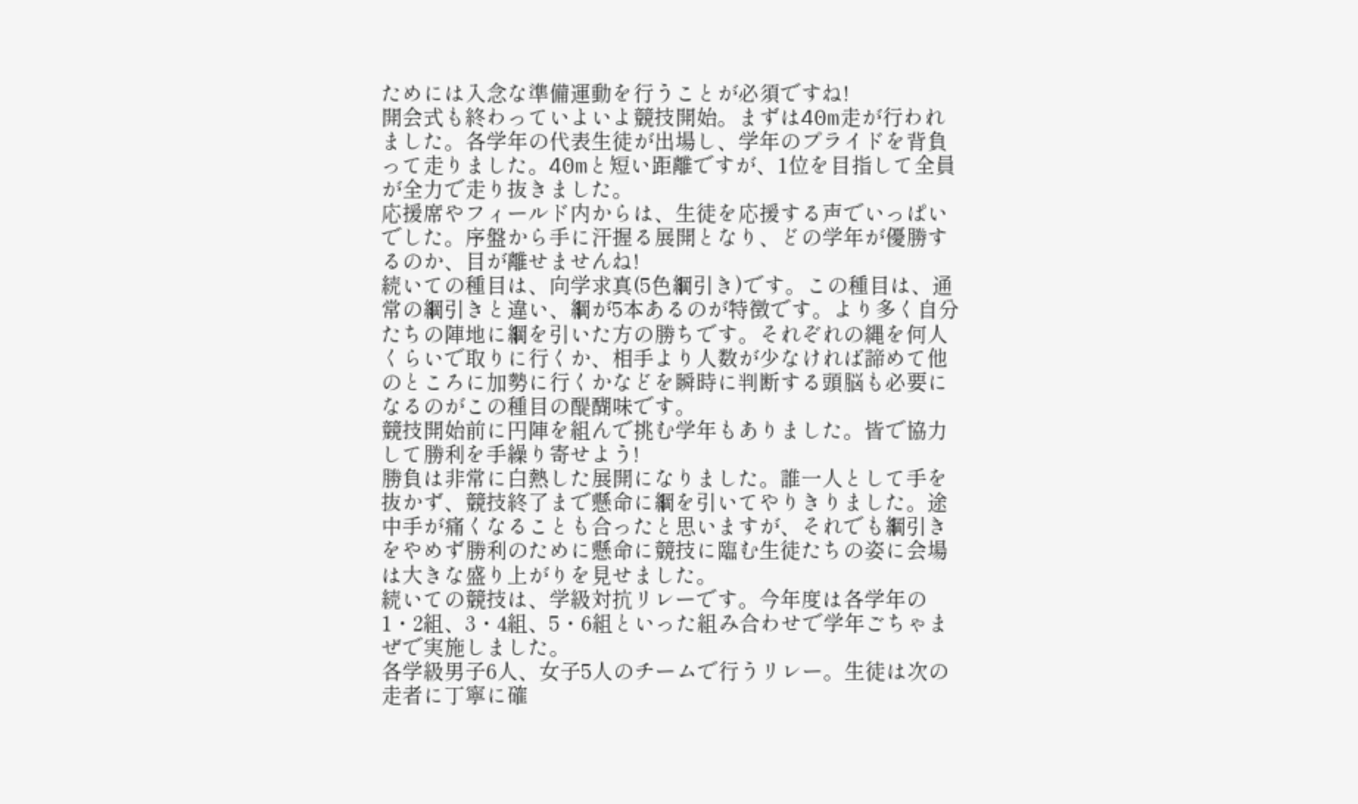ためには入念な準備運動を行うことが必須ですね!
開会式も終わっていよいよ競技開始。まずは40m走が行われました。各学年の代表生徒が出場し、学年のプライドを背負って走りました。40mと短い距離ですが、1位を目指して全員が全力で走り抜きました。
応援席やフィールド内からは、生徒を応援する声でいっぱいでした。序盤から手に汗握る展開となり、どの学年が優勝するのか、目が離せませんね!
続いての種目は、向学求真(5色綱引き)です。この種目は、通常の綱引きと違い、綱が5本あるのが特徴です。より多く自分たちの陣地に綱を引いた方の勝ちです。それぞれの縄を何人くらいで取りに行くか、相手より人数が少なければ諦めて他のところに加勢に行くかなどを瞬時に判断する頭脳も必要になるのがこの種目の醍醐味です。
競技開始前に円陣を組んで挑む学年もありました。皆で協力して勝利を手繰り寄せよう!
勝負は非常に白熱した展開になりました。誰一人として手を抜かず、競技終了まで懸命に綱を引いてやりきりました。途中手が痛くなることも合ったと思いますが、それでも綱引きをやめず勝利のために懸命に競技に臨む生徒たちの姿に会場は大きな盛り上がりを見せました。
続いての競技は、学級対抗リレーです。今年度は各学年の1・2組、3・4組、5・6組といった組み合わせで学年ごちゃまぜで実施しました。
各学級男子6人、女子5人のチームで行うリレー。生徒は次の走者に丁寧に確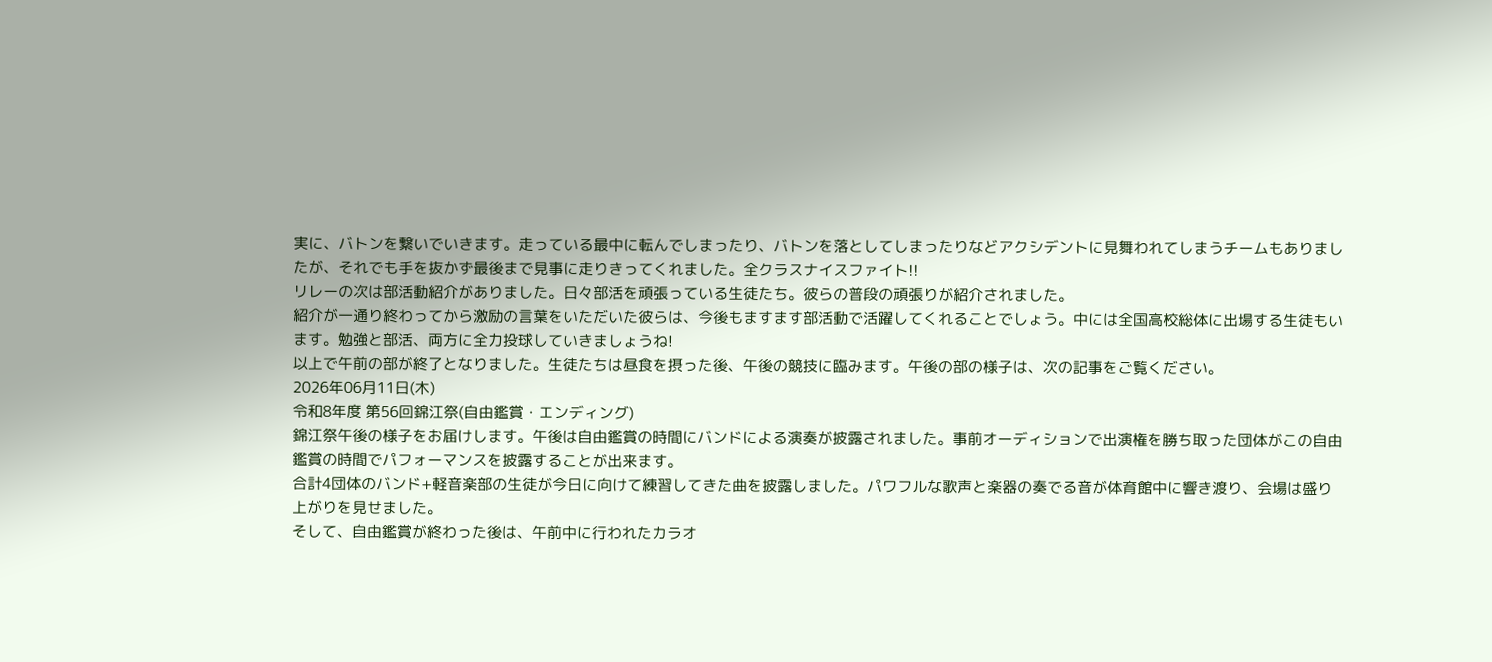実に、バトンを繋いでいきます。走っている最中に転んでしまったり、バトンを落としてしまったりなどアクシデントに見舞われてしまうチームもありましたが、それでも手を抜かず最後まで見事に走りきってくれました。全クラスナイスファイト!!
リレーの次は部活動紹介がありました。日々部活を頑張っている生徒たち。彼らの普段の頑張りが紹介されました。
紹介が一通り終わってから激励の言葉をいただいた彼らは、今後もますます部活動で活躍してくれることでしょう。中には全国高校総体に出場する生徒もいます。勉強と部活、両方に全力投球していきましょうね!
以上で午前の部が終了となりました。生徒たちは昼食を摂った後、午後の競技に臨みます。午後の部の様子は、次の記事をご覧ください。
2026年06月11日(木)
令和8年度 第56回錦江祭(自由鑑賞・エンディング)
錦江祭午後の様子をお届けします。午後は自由鑑賞の時間にバンドによる演奏が披露されました。事前オーディションで出演権を勝ち取った団体がこの自由鑑賞の時間でパフォーマンスを披露することが出来ます。
合計4団体のバンド+軽音楽部の生徒が今日に向けて練習してきた曲を披露しました。パワフルな歌声と楽器の奏でる音が体育館中に響き渡り、会場は盛り上がりを見せました。
そして、自由鑑賞が終わった後は、午前中に行われたカラオ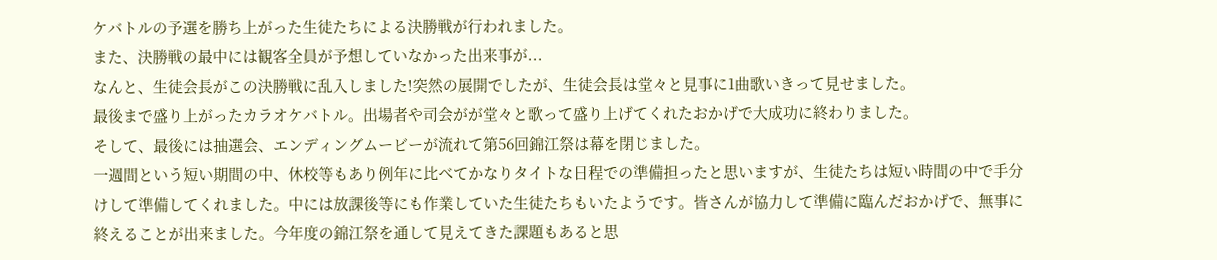ケバトルの予選を勝ち上がった生徒たちによる決勝戦が行われました。
また、決勝戦の最中には観客全員が予想していなかった出来事が...
なんと、生徒会長がこの決勝戦に乱入しました!突然の展開でしたが、生徒会長は堂々と見事に1曲歌いきって見せました。
最後まで盛り上がったカラオケバトル。出場者や司会がが堂々と歌って盛り上げてくれたおかげで大成功に終わりました。
そして、最後には抽選会、エンディングムービーが流れて第56回錦江祭は幕を閉じました。
一週間という短い期間の中、休校等もあり例年に比べてかなりタイトな日程での準備担ったと思いますが、生徒たちは短い時間の中で手分けして準備してくれました。中には放課後等にも作業していた生徒たちもいたようです。皆さんが協力して準備に臨んだおかげで、無事に終えることが出来ました。今年度の錦江祭を通して見えてきた課題もあると思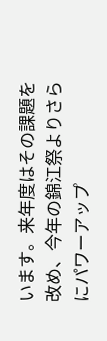います。来年度はその課題を改め、今年の錦江祭よりさらにパワーアップ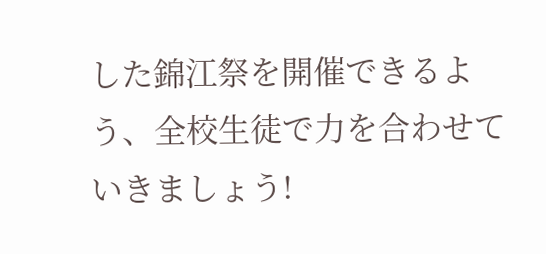した錦江祭を開催できるよう、全校生徒で力を合わせていきましょう!